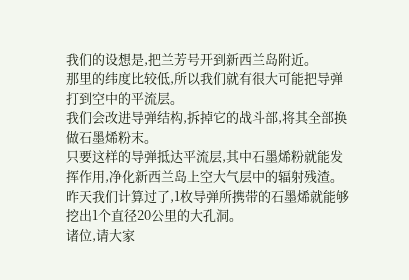我们的设想是,把兰芳号开到新西兰岛附近。
那里的纬度比较低,所以我们就有很大可能把导弹打到空中的平流层。
我们会改进导弹结构,拆掉它的战斗部,将其全部换做石墨烯粉末。
只要这样的导弹抵达平流层,其中石墨烯粉就能发挥作用,净化新西兰岛上空大气层中的辐射残渣。
昨天我们计算过了,1枚导弹所携带的石墨烯就能够挖出1个直径20公里的大孔洞。
诸位,请大家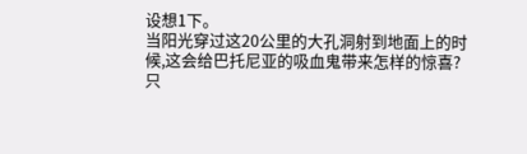设想1下。
当阳光穿过这20公里的大孔洞射到地面上的时候,这会给巴托尼亚的吸血鬼带来怎样的惊喜?
只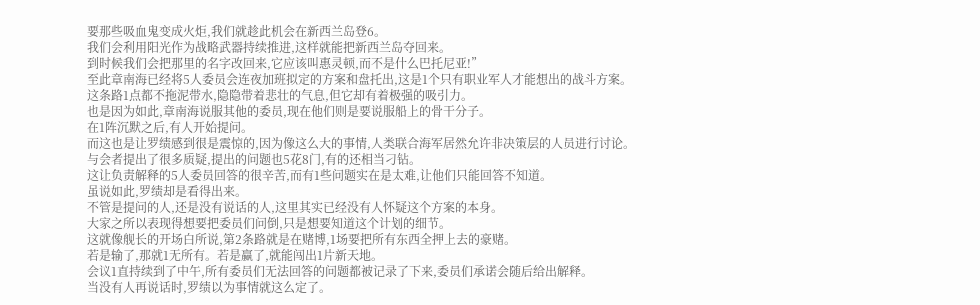要那些吸血鬼变成火炬,我们就趁此机会在新西兰岛登6。
我们会利用阳光作为战略武器持续推进,这样就能把新西兰岛夺回来。
到时候我们会把那里的名字改回来,它应该叫惠灵顿,而不是什么巴托尼亚!”
至此章南海已经将5人委员会连夜加班拟定的方案和盘托出,这是1个只有职业军人才能想出的战斗方案。
这条路1点都不拖泥带水,隐隐带着悲壮的气息,但它却有着极强的吸引力。
也是因为如此,章南海说服其他的委员,现在他们则是要说服船上的骨干分子。
在1阵沉默之后,有人开始提问。
而这也是让罗绩感到很是震惊的,因为像这么大的事情,人类联合海军居然允许非决策层的人员进行讨论。
与会者提出了很多质疑,提出的问题也5花8门,有的还相当刁钻。
这让负责解释的5人委员回答的很辛苦,而有1些问题实在是太难,让他们只能回答不知道。
虽说如此,罗绩却是看得出来。
不管是提问的人,还是没有说话的人,这里其实已经没有人怀疑这个方案的本身。
大家之所以表现得想要把委员们问倒,只是想要知道这个计划的细节。
这就像舰长的开场白所说,第2条路就是在赌博,1场要把所有东西全押上去的豪赌。
若是输了,那就1无所有。若是赢了,就能闯出1片新天地。
会议1直持续到了中午,所有委员们无法回答的问题都被记录了下来,委员们承诺会随后给出解释。
当没有人再说话时,罗绩以为事情就这么定了。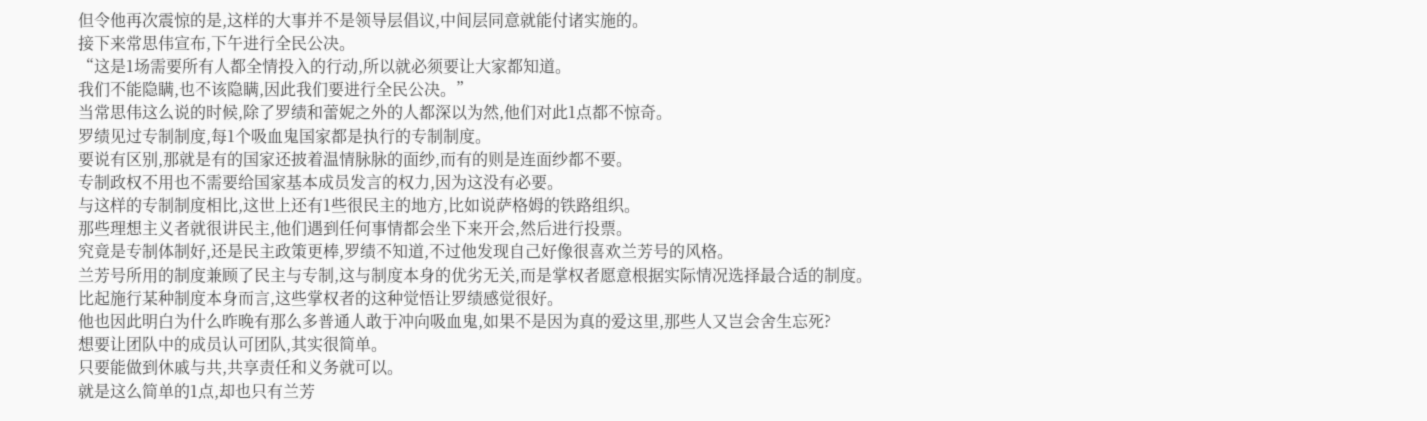但令他再次震惊的是,这样的大事并不是领导层倡议,中间层同意就能付诸实施的。
接下来常思伟宣布,下午进行全民公决。
“这是1场需要所有人都全情投入的行动,所以就必须要让大家都知道。
我们不能隐瞒,也不该隐瞒,因此我们要进行全民公决。”
当常思伟这么说的时候,除了罗绩和蕾妮之外的人都深以为然,他们对此1点都不惊奇。
罗绩见过专制制度,每1个吸血鬼国家都是执行的专制制度。
要说有区别,那就是有的国家还披着温情脉脉的面纱,而有的则是连面纱都不要。
专制政权不用也不需要给国家基本成员发言的权力,因为这没有必要。
与这样的专制制度相比,这世上还有1些很民主的地方,比如说萨格姆的铁路组织。
那些理想主义者就很讲民主,他们遇到任何事情都会坐下来开会,然后进行投票。
究竟是专制体制好,还是民主政策更棒,罗绩不知道,不过他发现自己好像很喜欢兰芳号的风格。
兰芳号所用的制度兼顾了民主与专制,这与制度本身的优劣无关,而是掌权者愿意根据实际情况选择最合适的制度。
比起施行某种制度本身而言,这些掌权者的这种觉悟让罗绩感觉很好。
他也因此明白为什么昨晚有那么多普通人敢于冲向吸血鬼,如果不是因为真的爱这里,那些人又岂会舍生忘死?
想要让团队中的成员认可团队,其实很简单。
只要能做到休戚与共,共享责任和义务就可以。
就是这么简单的1点,却也只有兰芳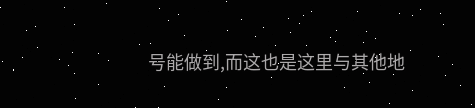号能做到,而这也是这里与其他地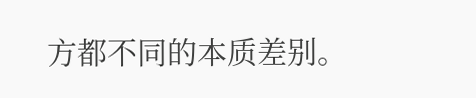方都不同的本质差别。